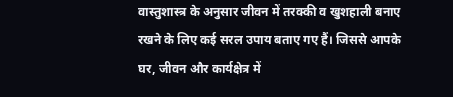वास्तुशास्त्र के अनुसार जीवन में तरक्की व खुशहाली बनाए रखने के लिए कई सरल उपाय बताए गए हैं। जिससे आपके घर, जीवन और कार्यक्षेत्र में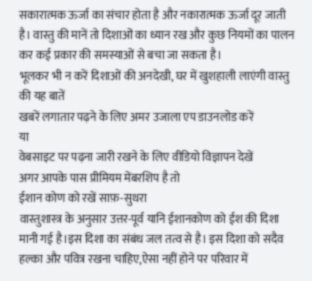सकारात्मक ऊर्जा का संचार होता है और नकारात्मक ऊर्जा दूर जाती है। वास्तु की मानें तो दिशाओं का ध्यान रख और कुछ नियमों का पालन कर कई प्रकार की समस्याओं से बचा जा सकता है।
भूलकर भी न करें दिशाओं की अनदेखी, घर में खुशहाली लाएंगी वास्तु की यह बातें
खबरें लगातार पढ़ने के लिए अमर उजाला एप डाउनलोड करें
या
वेबसाइट पर पढ़ना जारी रखने के लिए वीडियो विज्ञापन देखें
अगर आपके पास प्रीमियम मेंबरशिप है तो
ईशान कोण को रखें साफ़-सुथरा
वास्तुशास्त्र के अनुसार उत्तर-पूर्व यानि ईशानकोण को ईश की दिशा मानी गई है।इस दिशा का संबंध जल तत्व से है। इस दिशा को सदैव हल्का और पवित्र रखना चाहिए,ऐसा नहीं होने पर परिवार में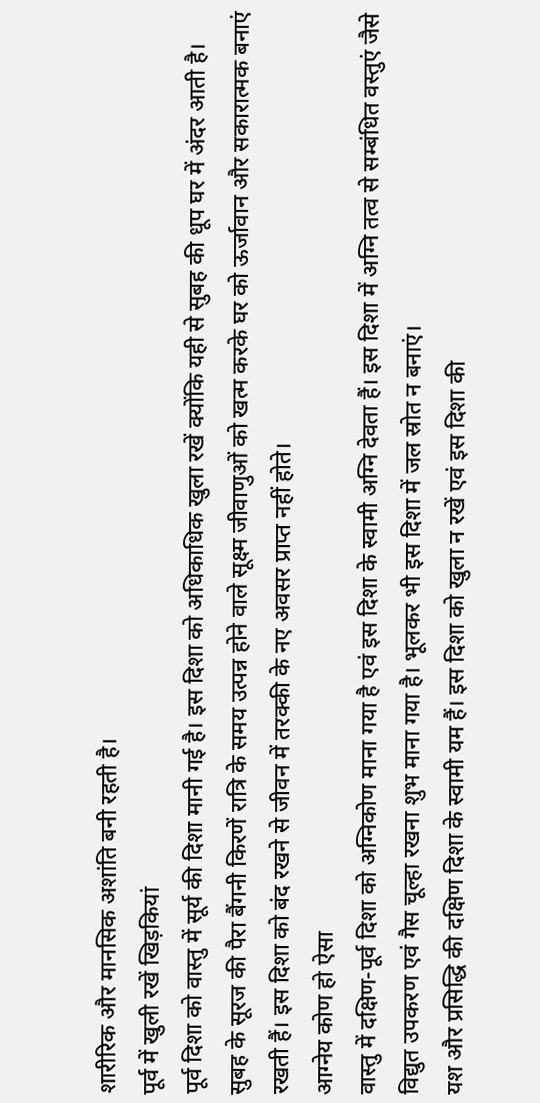शारीरिक और मानसिक अशांति बनी रहती है।
पूर्व में खुली रखें खिड़कियां
पूर्व दिशा को वास्तु में सूर्य की दिशा मानी गई है। इस दिशा को अधिकाधिक खुला रखें क्योंकि यही से सुबह की धूप घर में अंदर आती है। सुबह के सूरज की पैरा बैंगनी किरणें रात्रि के समय उत्पन्न होने वाले सूक्ष्म जीवाणुओं को खत्म करके घर को ऊर्जावान और सकारात्मक बनाएं रखती हैं। इस दिशा को बंद रखने से जीवन में तरक्की के नए अवसर प्राप्त नहीं होते।
आग्नेय कोण हो ऐसा
वास्तु में दक्षिण-पूर्व दिशा को अग्निकोण माना गया है एवं इस दिशा के स्वामी अग्नि देवता हैं। इस दिशा में अग्नि तत्व से सम्बंधित वस्तुएं जैसे विद्युत उपकरण एवं गैस चूल्हा रखना शुभ माना गया है। भूलकर भी इस दिशा में जल स्रोत न बनाएं।
यश और प्रसिद्धि की दक्षिण दिशा के स्वामी यम हैं। इस दिशा को खुला न रखें एवं इस दिशा की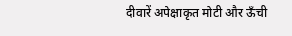दीवारें अपेक्षाकृत मोटी और ऊँची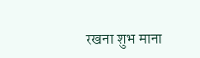रखना शुभ माना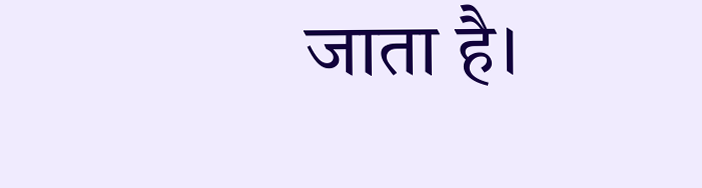जाता है।